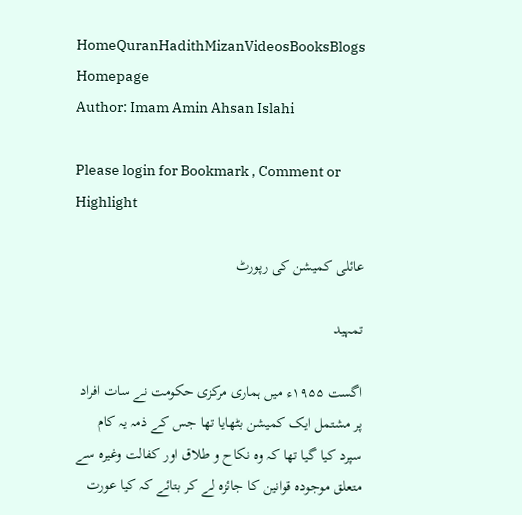HomeQuranHadithMizanVideosBooksBlogs
Homepage
Author: Imam Amin Ahsan Islahi

Please login for Bookmark , Comment or Highlight

عائلی کمیشن کی رپورٹ

تمہید

اگست ۱۹۵۵ء میں ہماری مرکزی حکومت نے سات افراد پر مشتمل ایک کمیشن بٹھایا تھا جس کے ذمہ یہ کام سپرد کیا گیا تھا کہ وہ نکاح و طلاق اور کفالت وغیرہ سے متعلق موجودہ قوانین کا جائزہ لے کر بتائے کہ کیا عورت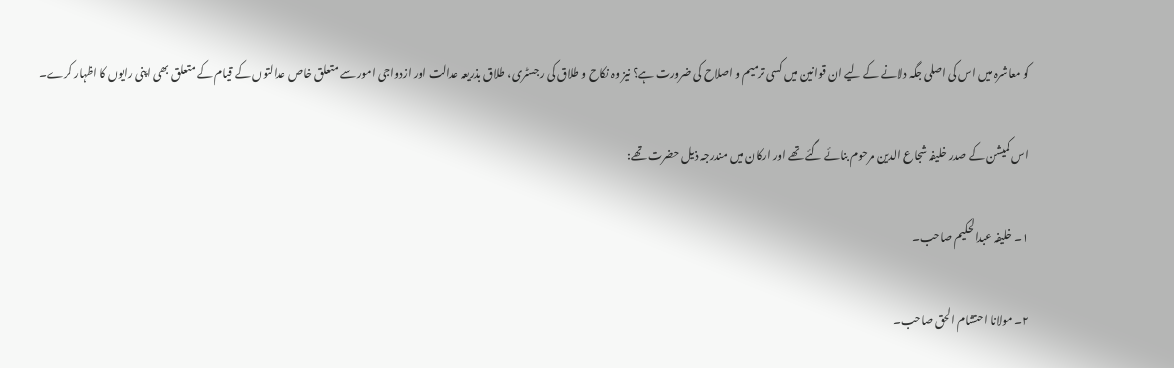کو معاشرہ میں اس کی اصلی جگہ دلانے کے لیے ان قوانین میں کسی ترمیم و اصلاح کی ضرورت ہے؟ نیز وہ نکاح و طلاق کی رجسٹری، طلاق بذریعہ عدالت اور ازدواجی امور سے متعلق خاص عدالتوں کے قیام کے متعلق بھی اپنی رایوں کا اظہار کرے۔

اس کمیشن کے صدر خلیفہ شجاع الدین مرحوم بنائے گئے تھے اور ارکان میں مندرجہ ذیل حضرت تھے:

۱۔ خلیفہ عبدالحکیم صاحب۔

۲۔ مولانا احتشام الحق صاحب۔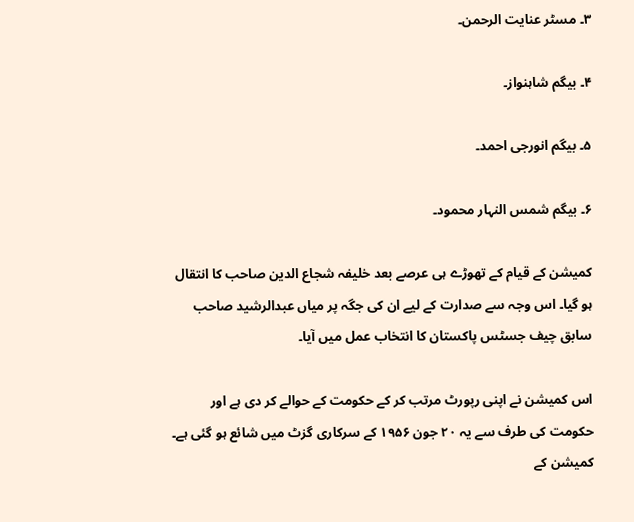۳۔ مسٹر عنایت الرحمن۔

۴۔ بیگم شاہنواز۔

۵۔ بیگم انورجی احمد۔

۶۔ بیگم شمس النہار محمود۔

کمیشن کے قیام کے تھوڑے ہی عرصے بعد خلیفہ شجاع الدین صاحب کا انتقال ہو گیا۔ اس وجہ سے صدارت کے لیے ان کی جگہ پر میاں عبدالرشید صاحب سابق چیف جسٹس پاکستان کا انتخاب عمل میں آیا۔

اس کمیشن نے اپنی رپورٹ مرتب کر کے حکومت کے حوالے کر دی ہے اور حکومت کی طرف سے یہ ۲۰ جون ۱۹۵۶ کے سرکاری گزٹ میں شائع ہو گئی ہے۔ کمیشن کے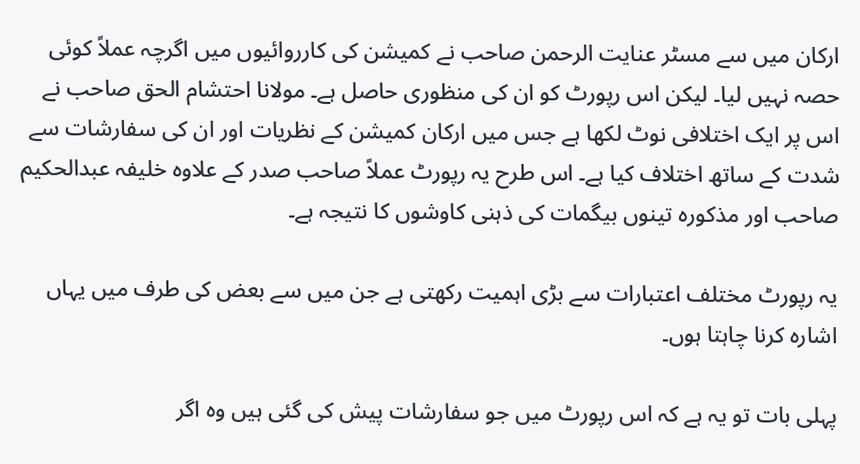ارکان میں سے مسٹر عنایت الرحمن صاحب نے کمیشن کی کارروائیوں میں اگرچہ عملاً کوئی حصہ نہیں لیا۔ لیکن اس رپورٹ کو ان کی منظوری حاصل ہے۔ مولانا احتشام الحق صاحب نے اس پر ایک اختلافی نوٹ لکھا ہے جس میں ارکان کمیشن کے نظریات اور ان کی سفارشات سے شدت کے ساتھ اختلاف کیا ہے۔ اس طرح یہ رپورٹ عملاً صاحب صدر کے علاوہ خلیفہ عبدالحکیم صاحب اور مذکورہ تینوں بیگمات کی ذہنی کاوشوں کا نتیجہ ہے۔

یہ رپورٹ مختلف اعتبارات سے بڑی اہمیت رکھتی ہے جن میں سے بعض کی طرف میں یہاں اشارہ کرنا چاہتا ہوں۔

پہلی بات تو یہ ہے کہ اس رپورٹ میں جو سفارشات پیش کی گئی ہیں وہ اگر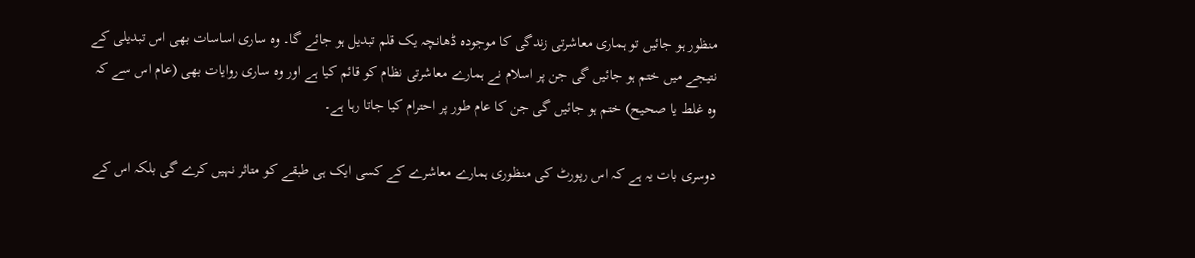منظور ہو جائیں تو ہماری معاشرتی زندگی کا موجودہ ڈھانچہ یک قلم تبدیل ہو جائے گا۔ وہ ساری اساسات بھی اس تبدیلی کے نتیجے میں ختم ہو جائیں گی جن پر اسلام نے ہمارے معاشرتی نظام کو قائم کیا ہے اور وہ ساری روایات بھی (عام اس سے کہ وہ غلط یا صحیح) ختم ہو جائیں گی جن کا عام طور پر احترام کیا جاتا رہا ہے۔

دوسری بات یہ ہے کہ اس رپورٹ کی منظوری ہمارے معاشرے کے کسی ایک ہی طبقے کو متاثر نہیں کرے گی بلکہ اس کے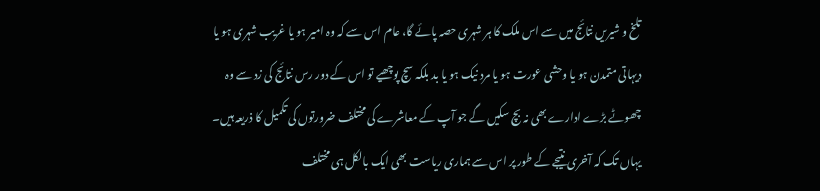تلخ و شیریں نتائج میں سے اس ملک کا ہر شہری حصہ پائے گا، عام اس سے کہ وہ امیر ہو یا غریب شہری ہو یا دیہاتی متمدن ہو یا وحشی عورت ہو یا مرد نیک ہو یا بد بلکہ سچ پوچھیے تو اس کے دور رس نتائج کی زد سے وہ چھوٹے بڑے ادارے بھی نہ بچ سکیں گے جو آپ کے معاشرے کی مختلف ضرورتوں کی تکمیل کا ذریعہ ہیں۔ یہاں تک کہ آخری نتیجے کے طور پر اس سے ہماری ریاست بھی ایک بالکل ہی مختلف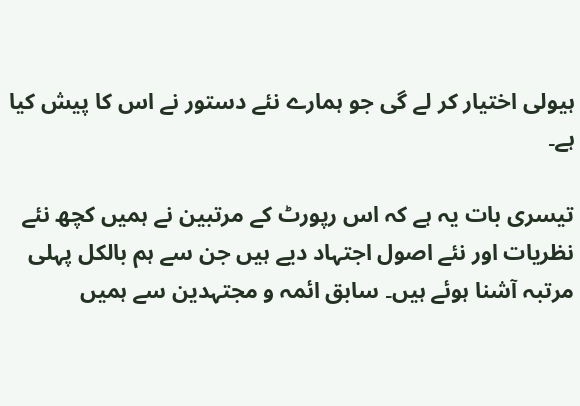ہیولی اختیار کر لے گی جو ہمارے نئے دستور نے اس کا پیش کیا ہے۔

تیسری بات یہ ہے کہ اس رپورٹ کے مرتبین نے ہمیں کچھ نئے نظریات اور نئے اصول اجتہاد دیے ہیں جن سے ہم بالکل پہلی مرتبہ آشنا ہوئے ہیں۔ سابق ائمہ و مجتہدین سے ہمیں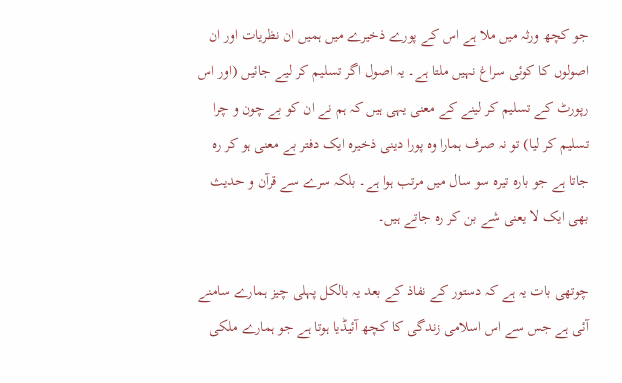جو کچھ ورثہ میں ملا ہے اس کے پورے ذخیرے میں ہمیں ان نظریات اور ان اصولوں کا کوئی سراغ نہیں ملتا ہے۔ یہ اصول اگر تسلیم کر لیے جائیں (اور اس رپورٹ کے تسلیم کر لینے کے معنی یہی ہیں کہ ہم نے ان کو بے چون و چرا تسلیم کر لیا) تو نہ صرف ہمارا وہ پورا دینی ذخیرہ ایک دفتر بے معنی ہو کر رہ جاتا ہے جو بارہ تیرہ سو سال میں مرتب ہوا ہے۔ بلکہ سرے سے قرآن و حدیث بھی ایک لا یعنی شے بن کر رہ جاتے ہیں۔

چوتھی بات یہ ہے کہ دستور کے نفاذ کے بعد یہ بالکل پہلی چیز ہمارے سامنے آئی ہے جس سے اس اسلامی زندگی کا کچھ آئیڈیا ہوتا ہے جو ہمارے ملکی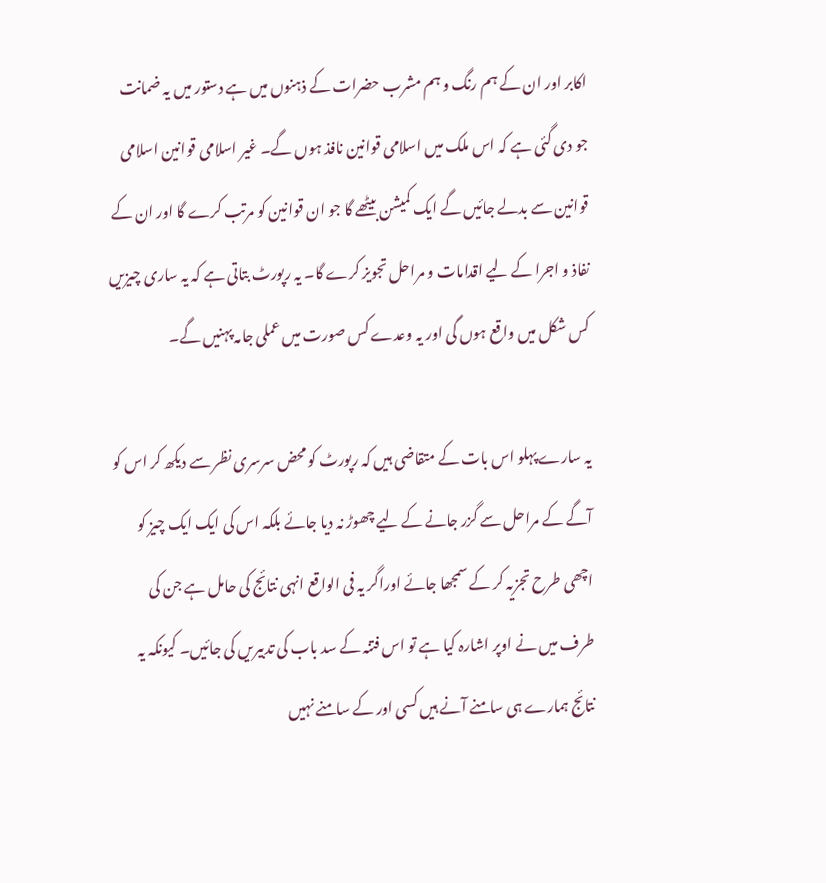اکابر اور ان کے ہم رنگ و ہم مشرب حضرات کے ذہنوں میں ہے دستور میں یہ ضمانت جو دی گئی ہے کہ اس ملک میں اسلامی قوانین نافذ ہوں گے۔ غیر اسلامی قوانین اسلامی قوانین سے بدلے جائیں گے ایک کمیشن بیٹھے گا جو ان قوانین کو مرتب کرے گا اور ان کے نفاذ و اجرا کے لیے اقدامات و مراحل تجویز کرے گا۔ یہ رپورٹ بتاتی ہے کہ یہ ساری چیزیں کس شکل میں واقع ہوں گی اور یہ وعدے کس صورت میں عملی جامہ پہنیں گے۔

یہ سارے پہلو اس بات کے متقاضی ہیں کہ رپورٹ کو محض سرسری نظر سے دیکھ کر اس کو آگے کے مراحل سے گزر جانے کے لیے چھوڑ نہ دیا جائے بلکہ اس کی ایک ایک چیز کو اچھی طرح تجزیہ کر کے سمجھا جائے اوراگر یہ فی الواقع انہی نتائج کی حامل ہے جن کی طرف میں نے اوپر اشارہ کیا ہے تو اس فتنہ کے سد باب کی تدبیریں کی جائیں۔ کیونکہ یہ نتائج ہمارے ہی سامنے آنے ہیں کسی اور کے سامنے نہیں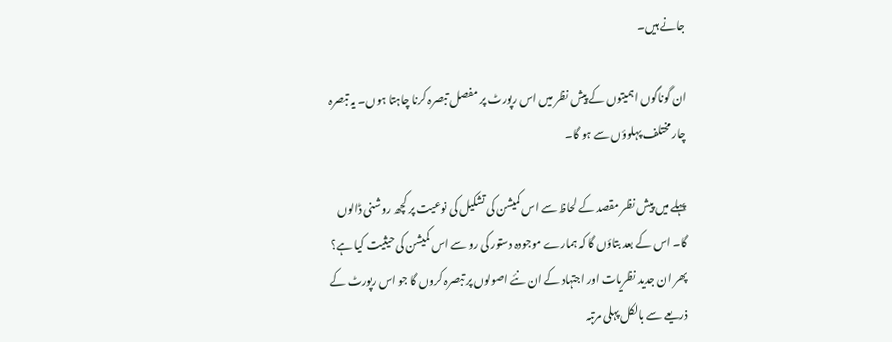جانے ہیں۔

ان گوناگوں اہمیتوں کے پیش نظر میں اس رپورٹ پر مفصل تبصرہ کرنا چاہتا ہوں۔ یہ تبصرہ چار مختلف پہلوؤں سے ہو گا۔

پہلے میں پیش نظر مقصد کے لحاظ سے اس کمیشن کی تشکیل کی نوعیت پر کچھ روشنی ڈالوں گا۔ اس کے بعد بتاؤں گا کہ ہمارے موجودہ دستور کی رو سے اس کمیشن کی حیثیت کیا ہے؟ پھر ان جدید نظریات اور اجتہاد کے ان نئے اصولوں پر تبصرہ کروں گا جو اس رپورٹ کے ذریعے سے بالکل پہلی مرتبہ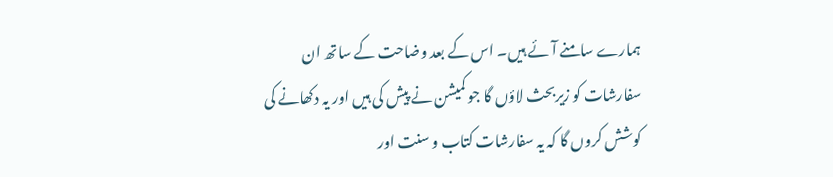ہمارے سامنے آئے ہیں۔ اس کے بعد وضاحت کے ساتھ ان سفارشات کو زیربحث لاؤں گا جو کمیشن نے پیش کی ہیں اور یہ دکھانے کی کوشش کروں گا کہ یہ سفارشات کتاب و سنت اور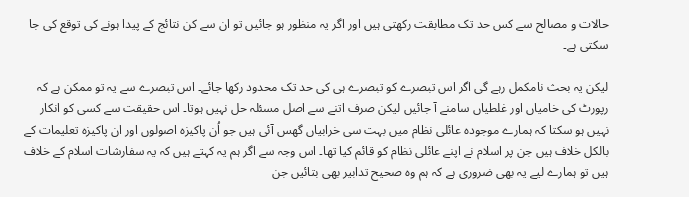حالات و مصالح سے کس حد تک مطابقت رکھتی ہیں اور اگر یہ منظور ہو جائیں تو ان سے کن نتائج کے پیدا ہونے کی توقع کی جا سکتی ہے۔

لیکن یہ بحث نامکمل رہے گی اگر اس تبصرے کو تبصرے ہی کی حد تک محدود رکھا جائے۔ اس تبصرے سے یہ تو ممکن ہے کہ رپورٹ کی خامیاں اور غلطیاں سامنے آ جائیں لیکن صرف اتنے سے اصل مسئلہ حل نہیں ہوتا۔ اس حقیقت سے کسی کو انکار نہیں ہو سکتا کہ ہمارے موجودہ عائلی نظام میں بہت سی خرابیاں گھس آئی ہیں جو اُن پاکیزہ اصولوں اور ان پاکیزہ تعلیمات کے بالکل خلاف ہیں جن پر اسلام نے اپنے عائلی نظام کو قائم کیا تھا۔ اس وجہ سے اگر ہم یہ کہتے ہیں کہ یہ سفارشات اسلام کے خلاف ہیں تو ہمارے لیے یہ بھی ضروری ہے کہ ہم وہ صحیح تدابیر بھی بتائیں جن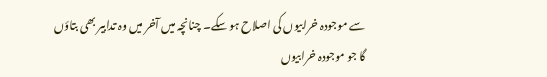سے موجودہ خرابیوں کی اصلاح ہو سکے۔ چنانچہ میں آخر میں وہ تدابیر بھی بتاؤں گا جو موجودہ خرابیوں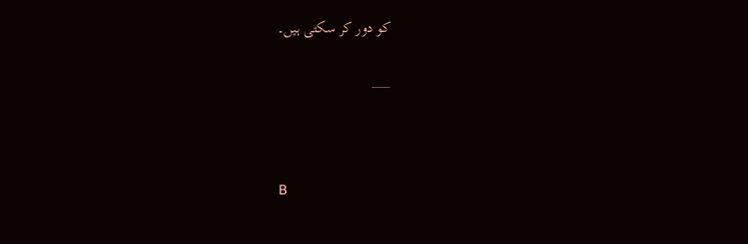کو دور کر سکتی ہیں۔

___



B